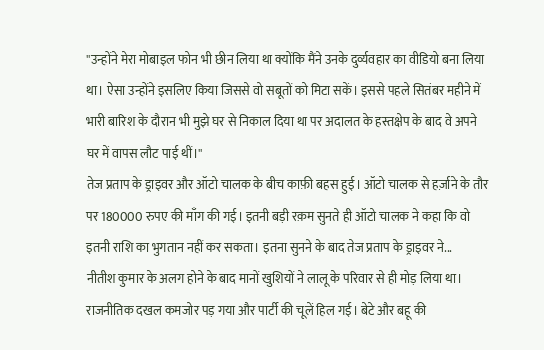''उन्होंने मेरा मोबाइल फोन भी छीन लिया था क्योंकि मैंने उनके दुर्व्यवहार का वीडियो बना लिया था। ऐसा उन्होंने इसलिए किया जिससे वो सबूतों को मिटा सकें। इससे पहले सितंबर महीने में भारी बारिश के दौरान भी मुझे घर से निकाल दिया था पर अदालत के हस्तक्षेप के बाद वे अपने घर में वापस लौट पाई थीं।''
तेज प्रताप के ड्राइवर और ऑटो चालक के बीच काफ़ी बहस हुई। ऑटो चालक से हर्ज़ाने के तौर पर 180000 रुपए की माँग की गई। इतनी बड़ी रक़म सुनते ही ऑटो चालक ने कहा कि वो इतनी राशि का भुगतान नहीं कर सकता। इतना सुनने के बाद तेज प्रताप के ड्राइवर ने...
नीतीश कुमार के अलग होने के बाद मानों खुशियों ने लालू के परिवार से ही मोड़ लिया था। राजनीतिक दखल कमजोर पड़ गया और पार्टी की चूलें हिल गई। बेटे और बहू की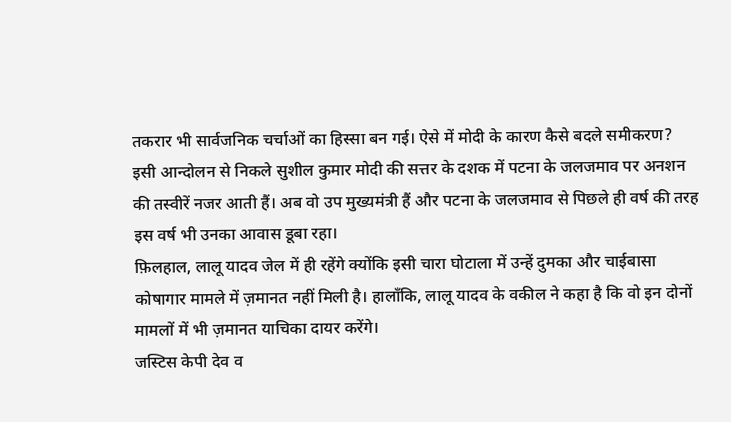तकरार भी सार्वजनिक चर्चाओं का हिस्सा बन गई। ऐसे में मोदी के कारण कैसे बदले समीकरण?
इसी आन्दोलन से निकले सुशील कुमार मोदी की सत्तर के दशक में पटना के जलजमाव पर अनशन की तस्वीरें नजर आती हैं। अब वो उप मुख्यमंत्री हैं और पटना के जलजमाव से पिछले ही वर्ष की तरह इस वर्ष भी उनका आवास डूबा रहा।
फ़िलहाल, लालू यादव जेल में ही रहेंगे क्योंकि इसी चारा घोटाला में उन्हें दुमका और चाईबासा कोषागार मामले में ज़मानत नहीं मिली है। हालाँकि, लालू यादव के वकील ने कहा है कि वो इन दोनों मामलों में भी ज़मानत याचिका दायर करेंगे।
जस्टिस केपी देव व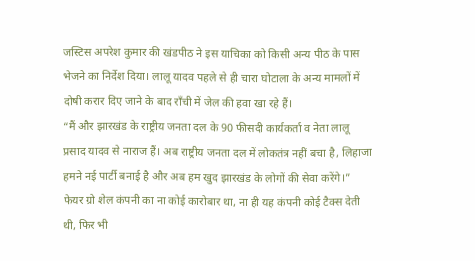जस्टिस अपरेश कुमार की खंडपीठ ने इस याचिका को किसी अन्य पीठ के पास भेजने का निर्देश दिया। लालू यादव पहले से ही चारा घोटाला के अन्य मामलों में दोषी करार दिए जाने के बाद राँची में जेल की हवा खा रहे हैं।
“मैं और झारखंड के राष्ट्रीय जनता दल के 90 फीसदी कार्यकर्ता व नेता लालू प्रसाद यादव से नाराज हैं। अब राष्ट्रीय जनता दल में लोकतंत्र नहीं बचा है, लिहाजा हमने नई पार्टी बनाई है और अब हम खुद झारखंड के लोगों की सेवा करेंगे।”
फेयर ग्रो शेल कंपनी का ना कोई कारोबार था, ना ही यह कंपनी कोई टैक्स देती थी, फिर भी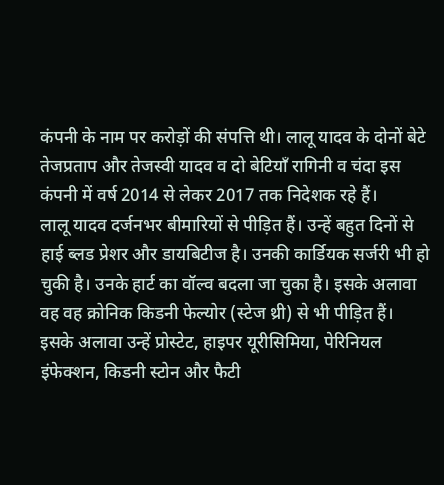कंपनी के नाम पर करोड़ों की संपत्ति थी। लालू यादव के दोनों बेटे तेजप्रताप और तेजस्वी यादव व दो बेटियाँ रागिनी व चंदा इस कंपनी में वर्ष 2014 से लेकर 2017 तक निदेशक रहे हैं।
लालू यादव दर्जनभर बीमारियों से पीड़ित हैं। उन्हें बहुत दिनों से हाई ब्लड प्रेशर और डायबिटीज है। उनकी कार्डियक सर्जरी भी हो चुकी है। उनके हार्ट का वॉल्व बदला जा चुका है। इसके अलावा वह वह क्रोनिक किडनी फेल्योर (स्टेज थ्री) से भी पीड़ित हैं। इसके अलावा उन्हें प्रोस्टेट, हाइपर यूरीसिमिया, पेरिनियल इंफेक्शन, किडनी स्टोन और फैटी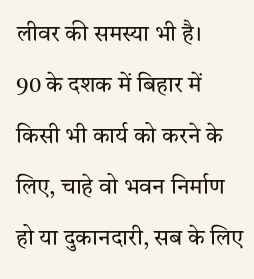लीवर की समस्या भी है।
90 के दशक में बिहार में किसी भी कार्य को करने के लिए, चाहे वो भवन निर्माण हो या दुकानदारी, सब के लिए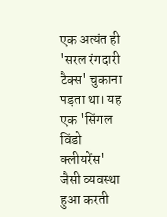एक अत्यंत ही 'सरल रंगदारी टैक्स' चुकाना पड़ता था। यह एक 'सिंगल विंडो क्लीयरेंस' जैसी व्यवस्था हुआ करती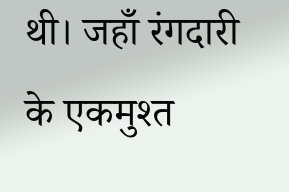थी। जहाँ रंगदारी के एकमुश्त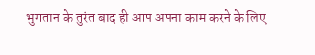भुगतान के तुरंत बाद ही आप अपना काम करने के लिए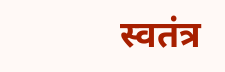स्वतंत्र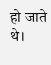हो जाते थे।